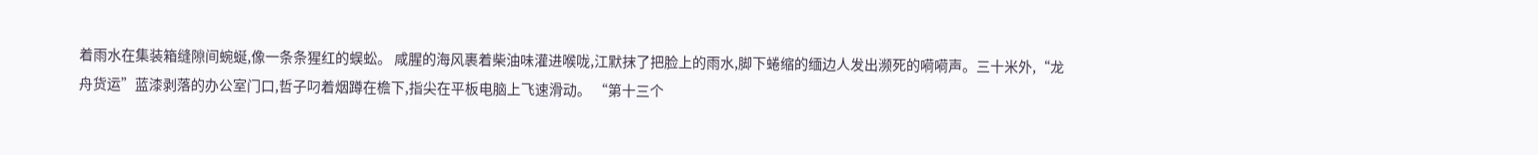着雨水在集装箱缝隙间蜿蜒,像一条条猩红的蜈蚣。 咸腥的海风裹着柴油味灌进喉咙,江默抹了把脸上的雨水,脚下蜷缩的缅边人发出濒死的嗬嗬声。三十米外,“龙舟货运”蓝漆剥落的办公室门口,哲子叼着烟蹲在檐下,指尖在平板电脑上飞速滑动。 “第十三个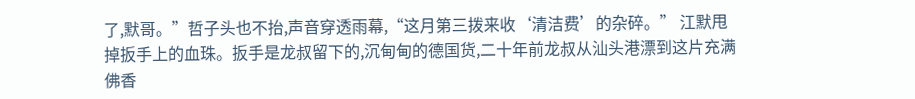了,默哥。”哲子头也不抬,声音穿透雨幕,“这月第三拨来收‘清洁费’的杂碎。” 江默甩掉扳手上的血珠。扳手是龙叔留下的,沉甸甸的德国货,二十年前龙叔从汕头港漂到这片充满佛香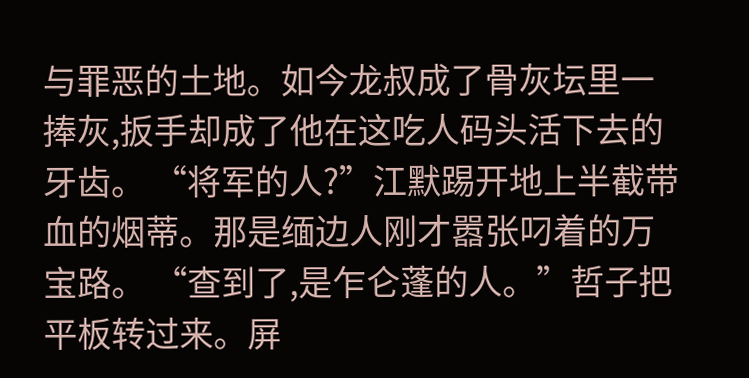与罪恶的土地。如今龙叔成了骨灰坛里一捧灰,扳手却成了他在这吃人码头活下去的牙齿。 “将军的人?”江默踢开地上半截带血的烟蒂。那是缅边人刚才嚣张叼着的万宝路。 “查到了,是乍仑蓬的人。”哲子把平板转过来。屏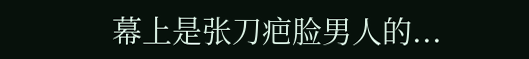幕上是张刀疤脸男人的...